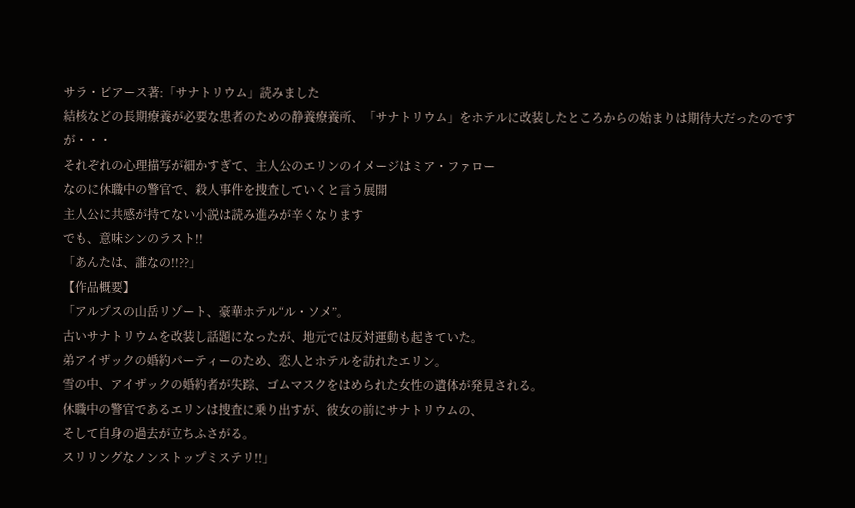サラ・ピアース著:「サナトリウム」読みました
結核などの長期療養が必要な患者のための静養療養所、「サナトリウム」をホテルに改装したところからの始まりは期待大だったのですが・・・
それぞれの心理描写が細かすぎて、主人公のエリンのイメージはミア・ファロー
なのに休職中の警官で、殺人事件を捜査していくと言う展開
主人公に共感が持てない小説は読み進みが辛くなります
でも、意味シンのラスト!!
「あんたは、誰なの!!??」
【作品概要】
「アルプスの山岳リゾート、豪華ホテル“ル・ソメ”。
古いサナトリウムを改装し話題になったが、地元では反対運動も起きていた。
弟アイザックの婚約パーティーのため、恋人とホテルを訪れたエリン。
雪の中、アイザックの婚約者が失踪、ゴムマスクをはめられた女性の遺体が発見される。
休職中の警官であるエリンは捜査に乗り出すが、彼女の前にサナトリウムの、
そして自身の過去が立ちふさがる。
スリリングなノンストップミステリ!!」